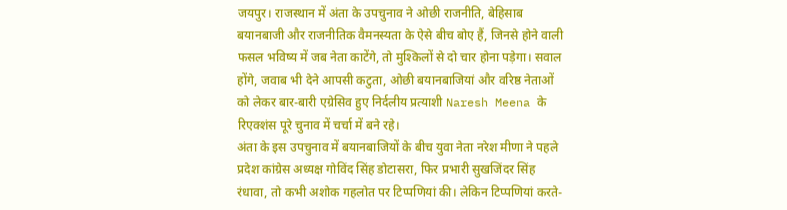जयपुर। राजस्थान में अंता के उपचुनाव ने ओछी राजनीति, बेहिसाब बयानबाजी और राजनीतिक वैमनस्यता के ऐसे बीच बोए हैं, जिनसे होने वाली फसल भविष्य में जब नेता काटेंगे, तो मुश्किलों से दो चार होना पड़ेगा। सवाल होंगे, जवाब भी देने आपसी कटुता, ओछी बयानबाजियां और वरिष्ठ नेताओं को लेकर बार-बारी एग्रेसिव हुए निर्दलीय प्रत्याशी Naresh Meena के रिएक्शंस पूरे चुनाव में चर्चा में बने रहे।
अंता के इस उपचुनाव में बयानबाजियों के बीच युवा नेता नरेश मीणा ने पहले प्रदेश कांग्रेस अध्यक्ष गोविंद सिंह डोटासरा, फिर प्रभारी सुखजिंदर सिंह रंधावा, तो कभी अशोक गहलोत पर टिप्पणियां की। लेकिन टिप्पणियां करते-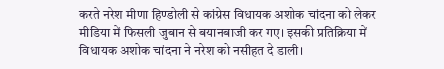करते नरेश मीणा हिण्डोली से कांग्रेस विधायक अशोक चांदना को लेकर मीडिया में फिसली जुबान से बयानबाजी कर गए। इसकी प्रतिक्रिया में विधायक अशोक चांदना ने नरेश को नसीहत दे डाली।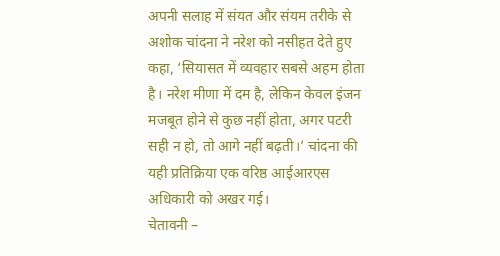अपनी सलाह में संयत और संयम तरीके से अशोक चांदना ने नरेश को नसीहत देते हुए कहा, ‘सियासत में व्यवहार सबसे अहम होता है। नरेश मीणा में दम है, लेकिन केवल इंजन मजबूत होने से कुछ नहीं होता, अगर पटरी सही न हो, तो आगे नहीं बढ़ती।’ चांदना की यही प्रतिक्रिया एक वरिष्ठ आईआरएस अधिकारी को अखर गई।
चेतावनी –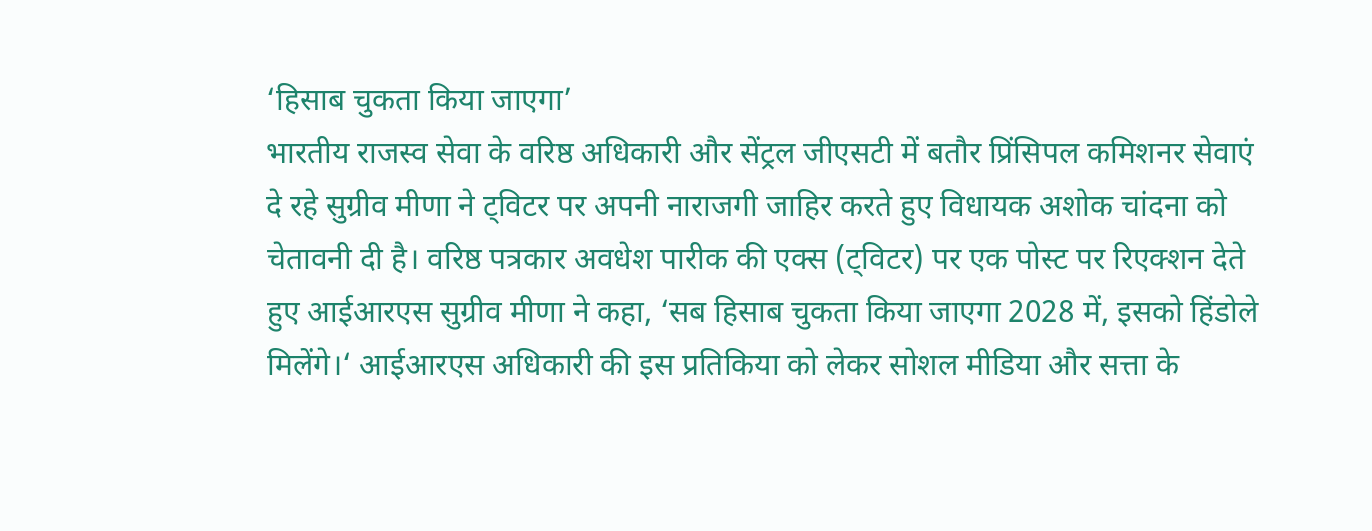‘हिसाब चुकता किया जाएगा’
भारतीय राजस्व सेवा के वरिष्ठ अधिकारी और सेंट्रल जीएसटी में बतौर प्रिंसिपल कमिशनर सेवाएं दे रहे सुग्रीव मीणा ने ट्विटर पर अपनी नाराजगी जाहिर करते हुए विधायक अशोक चांदना को चेतावनी दी है। वरिष्ठ पत्रकार अवधेश पारीक की एक्स (ट्विटर) पर एक पोस्ट पर रिएक्शन देते हुए आईआरएस सुग्रीव मीणा ने कहा, ‘सब हिसाब चुकता किया जाएगा 2028 में, इसको हिंडोले मिलेंगे।‘ आईआरएस अधिकारी की इस प्रतिकिया को लेकर सोशल मीडिया और सत्ता के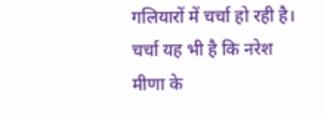गलियारों में चर्चा हो रही है। चर्चा यह भी है कि नरेश मीणा के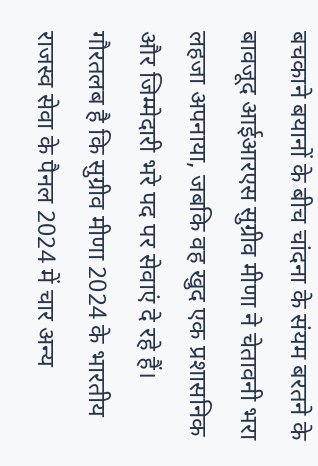बचकाने बयानों के बीच चांदना के संयम बरतने के बावजूद आईआरएस सुग्रीव मीणा ने चेतावनी भरा लहजा अपनाया, जबकि वह खुद एक प्रशासनिक और जिम्मेदारी भरे पद पर सेवाएं दे रहे हैं। गौरतलब है कि सुग्रीव मीणा 2024 के भारतीय राजस्व सेवा के पैनल 2024 में चार अन्य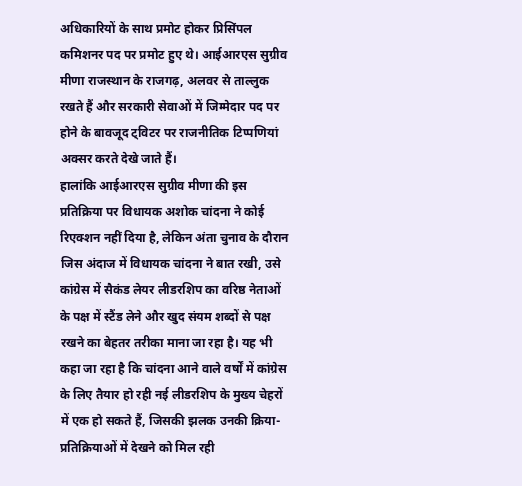अधिकारियों के साथ प्रमोट होकर प्रिसिंपल कमिशनर पद पर प्रमोट हुए थे। आईआरएस सुग्रीव मीणा राजस्थान के राजगढ़, अलवर से ताल्लुक रखते हैं और सरकारी सेवाओं में जिम्मेदार पद पर होने के बावजूद ट्विटर पर राजनीतिक टिप्पणियां अक्सर करते देखे जाते हैं।
हालांकि आईआरएस सुग्रीव मीणा की इस प्रतिक्रिया पर विधायक अशोक चांदना ने कोई रिएक्शन नहीं दिया है, लेकिन अंता चुनाव के दौरान जिस अंदाज में विधायक चांदना ने बात रखी, उसे कांग्रेस में सैकंड लेयर लीडरशिप का वरिष्ठ नेताओं के पक्ष में स्टैंड लेने और खुद संयम शब्दों से पक्ष रखने का बेहतर तरीका माना जा रहा है। यह भी कहा जा रहा है कि चांदना आने वाले वर्षों में कांग्रेस के लिए तैयार हो रही नई लीडरशिप के मुख्य चेहरों में एक हो सकते हैं, जिसकी झलक उनकी क्रिया-प्रतिक्रियाओं में देखने को मिल रही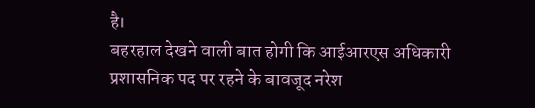है।
बहरहाल देखने वाली बात होगी कि आईआरएस अधिकारी प्रशासनिक पद पर रहने के बावजूद नरेश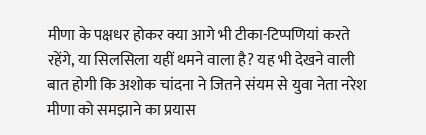मीणा के पक्षधर होकर क्या आगे भी टीका-टिप्पणियां करते रहेंगे, या सिलसिला यहीं थमने वाला है? यह भी देखने वाली बात होगी कि अशोक चांदना ने जितने संयम से युवा नेता नरेश मीणा को समझाने का प्रयास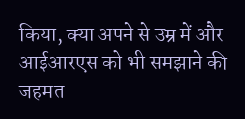किया, क्या अपने से उम्र में और आईआरएस को भी समझाने की जहमत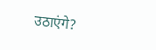उठाएंगे?